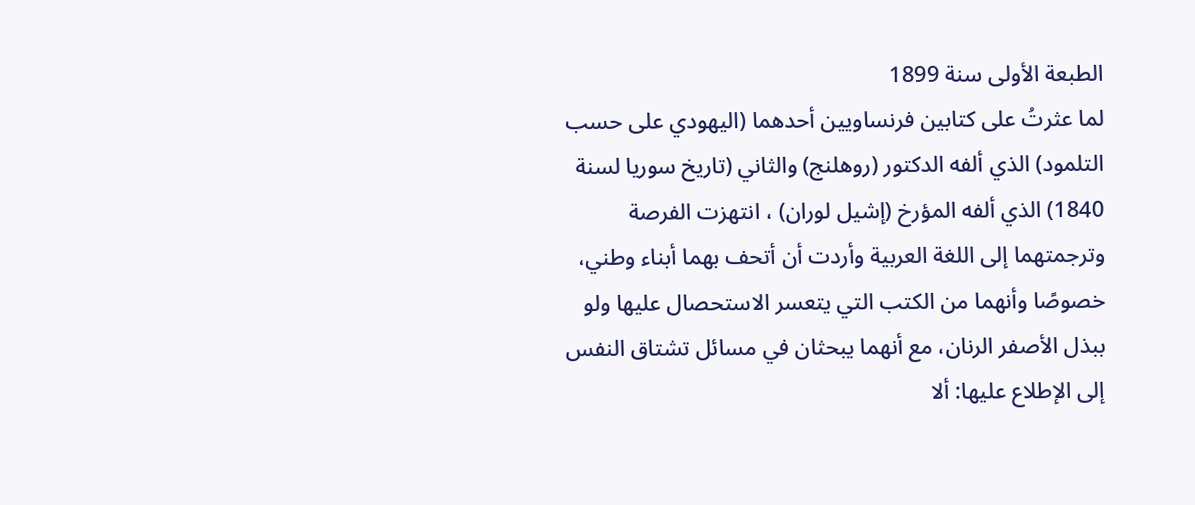الطبعة الأولى سنة 1899
لما عثرتُ على كتابين فرنساويين أحدهما (اليهودي على حسب التلمود) الذي ألفه الدكتور (روهلنج) والثاني (تاريخ سوريا لسنة 1840) الذي ألفه المؤرخ (إشيل لوران) ، انتهزت الفرصة وترجمتهما إلى اللغة العربية وأردت أن أتحف بهما أبناء وطني، خصوصًا وأنهما من الكتب التي يتعسر الاستحصال عليها ولو ببذل الأصفر الرنان، مع أنهما يبحثان في مسائل تشتاق النفس إلى الإطلاع عليها: ألا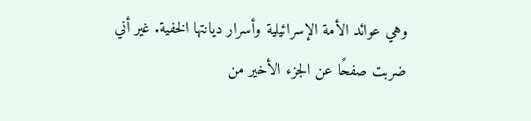وهي عوائد الأمة الإسرائيلية وأسرار ديانتها الخفية. غير أني ضربت صفحًا عن الجزء الأخير من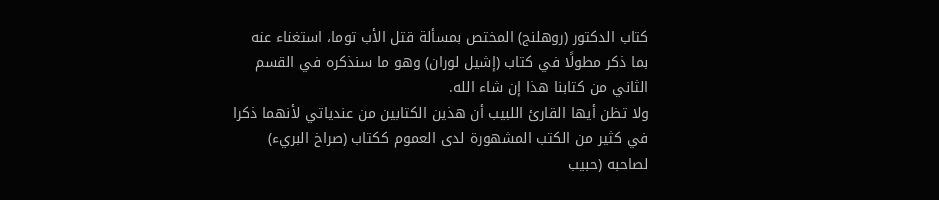كتاب الدكتور (روهلنج) المختص بمسألة قتل الأب توما، استغناء عنه بما ذكر مطولًا في كتاب (إشيل لوران) وهو ما سنذكره في القسم الثاني من كتابنا هذا إن شاء الله.
ولا تظن أيها القارئ اللبيب أن هذين الكتابين من عندياتي لأنهما ذكرا في كثير من الكتب المشهورة لدى العموم ككتاب (صراخ البريء) لصاحبه (حبيب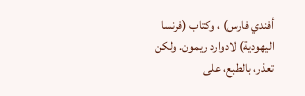أفندي فارس) ، وكتاب (فرنسا اليهودية) لادوارد ريمون. ولكن تعذر، بالطبع، على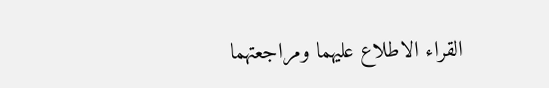القراء الاطلاع عليهما ومراجعتهما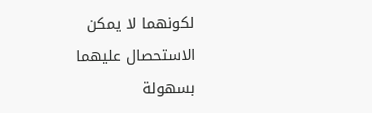لكونهما لا يمكن الاستحصال عليهما بسهولة